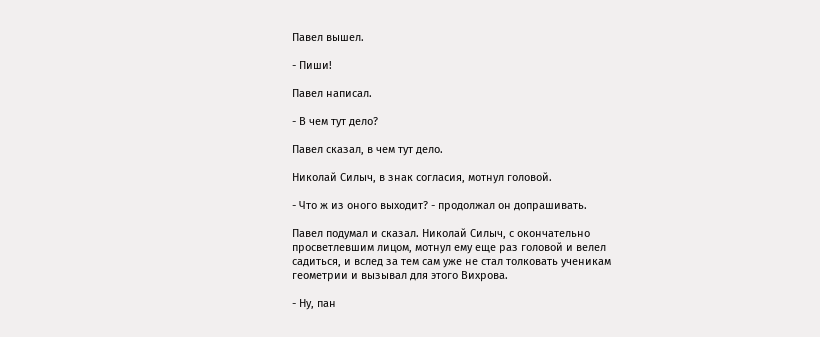Павел вышел.

- Пиши!

Павел написал.

- В чем тут дело?

Павел сказал, в чем тут дело.

Николай Силыч, в знак согласия, мотнул головой.

- Что ж из оного выходит? - продолжал он допрашивать.

Павел подумал и сказал. Николай Силыч, с окончательно просветлевшим лицом, мотнул ему еще раз головой и велел садиться, и вслед за тем сам уже не стал толковать ученикам геометрии и вызывал для этого Вихрова.

- Ну, пан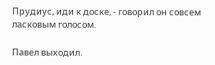Прудиус, иди к доске, - говорил он совсем ласковым голосом.

Павел выходил.